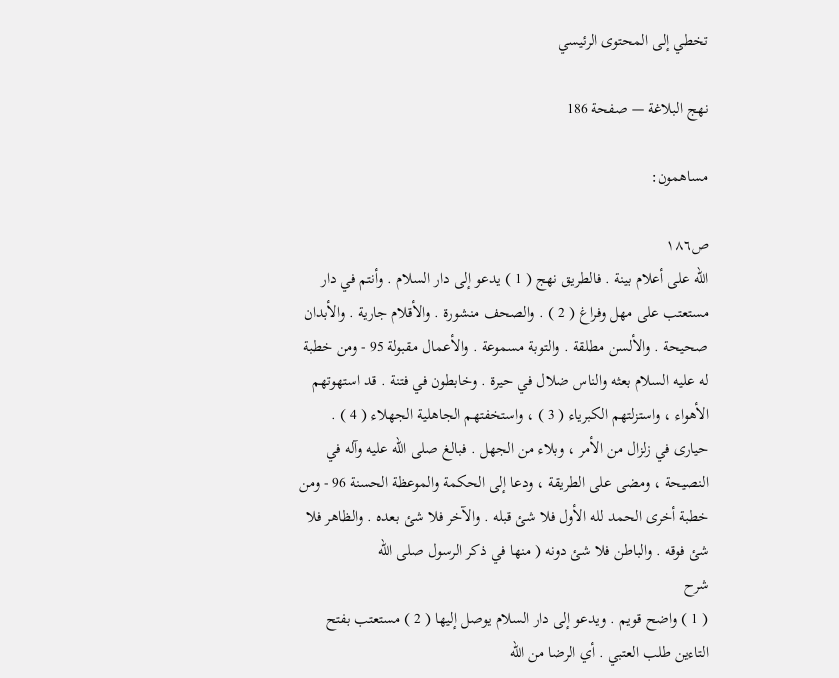تخطي إلى المحتوى الرئيسي

نهج البلاغة — صفحة 186

مساهمون:

ص١٨٦
الله على أعلام بينة . فالطريق نهج ( 1 ) يدعو إلى دار السلام . وأنتم في دار مستعتب على مهل وفراغ ( 2 ) . والصحف منشورة . والأقلام جارية . والأبدان صحيحة . والألسن مطلقة . والتوبة مسموعة . والأعمال مقبولة 95 - ومن خطبة له عليه السلام بعثه والناس ضلال في حيرة . وخابطون في فتنة . قد استهوتهم الأهواء ، واستزلتهم الكبرياء ( 3 ) ، واستخفتهم الجاهلية الجهلاء ( 4 ) . حيارى في زلزال من الأمر ، وبلاء من الجهل . فبالغ صلى الله عليه وآله في النصيحة ، ومضى على الطريقة ، ودعا إلى الحكمة والموعظة الحسنة 96 - ومن خطبة أخرى الحمد لله الأول فلا شئ قبله . والآخر فلا شئ بعده . والظاهر فلا شئ فوقه . والباطن فلا شئ دونه ( منها في ذكر الرسول صلى الله
شرح
( 1 ) واضح قويم . ويدعو إلى دار السلام يوصل إليها ( 2 ) مستعتب بفتح التاءين طلب العتبي . أي الرضا من الله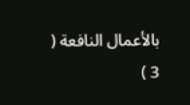بالأعمال النافعة ( 3 )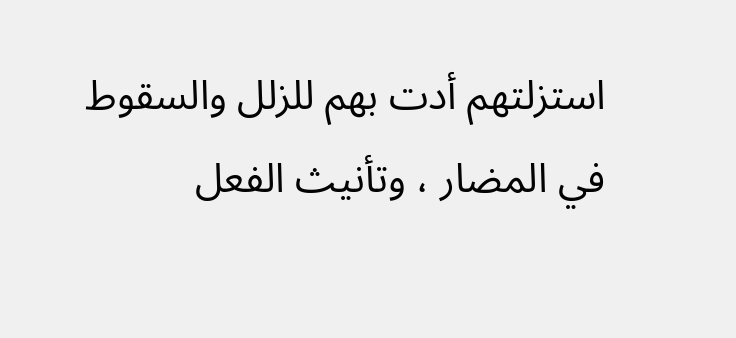استزلتهم أدت بهم للزلل والسقوط في المضار ، وتأنيث الفعل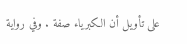على تأويل أن الكبرياء صفة . وفي رواية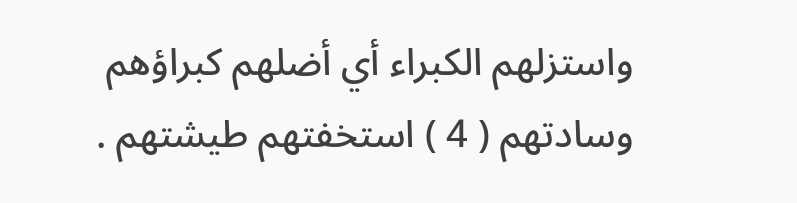واستزلهم الكبراء أي أضلهم كبراؤهم وسادتهم ( 4 ) استخفتهم طيشتهم .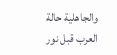والجاهلية حالة العرب قبل نور